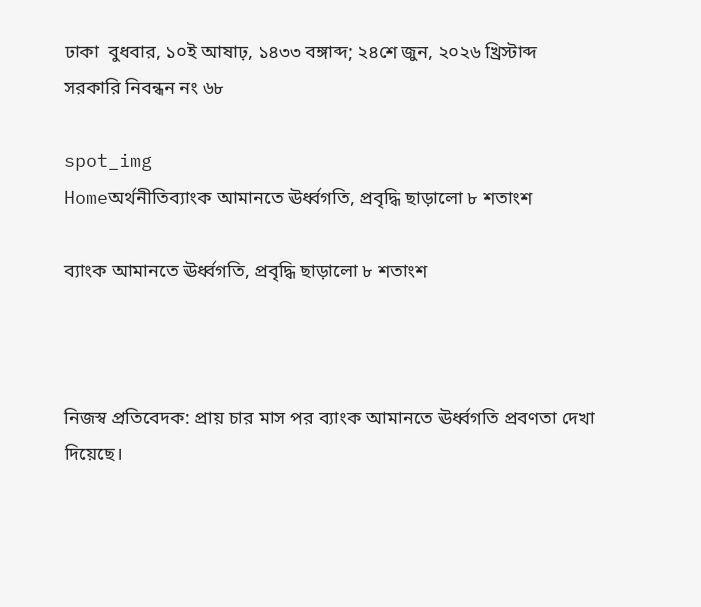ঢাকা  বুধবার, ১০ই আষাঢ়, ১৪৩৩ বঙ্গাব্দ; ২৪শে জুন, ২০২৬ খ্রিস্টাব্দ          সরকারি নিবন্ধন নং ৬৮

spot_img
Homeঅর্থনীতিব্যাংক আমানতে ঊর্ধ্বগতি, প্রবৃদ্ধি ছাড়ালো ৮ শতাংশ

ব্যাংক আমানতে ঊর্ধ্বগতি, প্রবৃদ্ধি ছাড়ালো ৮ শতাংশ



নিজস্ব প্রতিবেদক: প্রায় চার মাস পর ব্যাংক আমানতে ঊর্ধ্বগতি প্রবণতা দেখা দিয়েছে।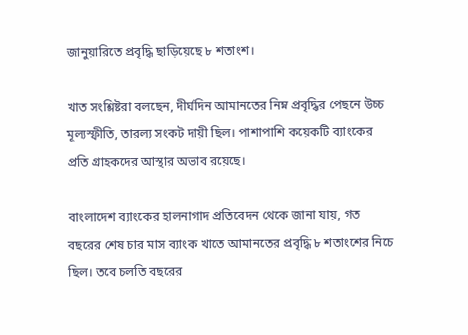জানুয়ারিতে প্রবৃদ্ধি ছাড়িয়েছে ৮ শতাংশ।

খাত সংশ্লিষ্টরা বলছেন, দীর্ঘদিন আমানতের নিম্ন প্রবৃদ্ধির পেছনে উচ্চ মূল্যস্ফীতি, তারল্য সংকট দায়ী ছিল। পাশাপাশি কয়েকটি ব্যাংকের প্রতি গ্রাহকদের আস্থার অভাব রয়েছে।

বাংলাদেশ ব্যাংকের হালনাগাদ প্রতিবেদন থেকে জানা যায়, গত বছরের শেষ চার মাস ব্যাংক খাতে আমানতের প্রবৃদ্ধি ৮ শতাংশের নিচে ছিল। তবে চলতি বছরের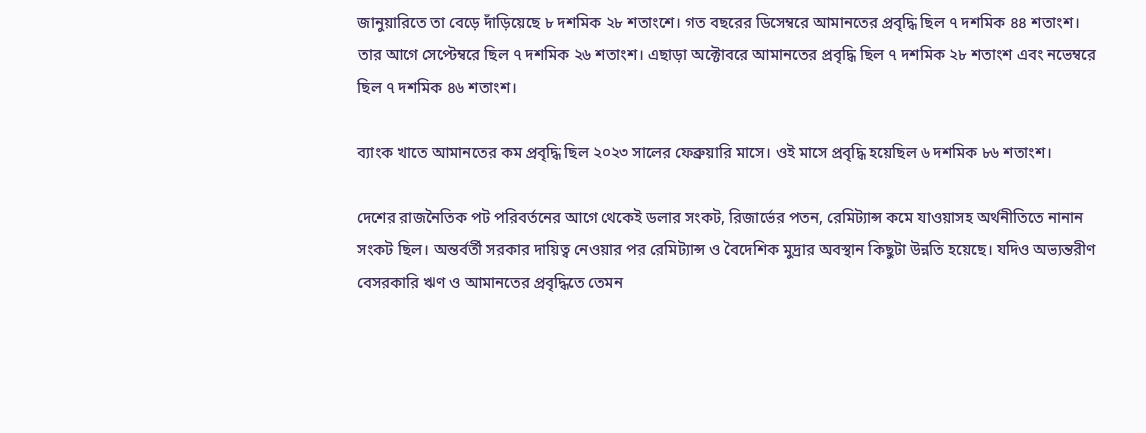জানুয়ারিতে তা বেড়ে দাঁড়িয়েছে ৮ দশমিক ২৮ শতাংশে। গত বছরের ডিসেম্বরে আমানতের প্রবৃদ্ধি ছিল ৭ দশমিক ৪৪ শতাংশ। তার আগে সেপ্টেম্বরে ছিল ৭ দশমিক ২৬ শতাংশ। এছাড়া অক্টোবরে আমানতের প্রবৃদ্ধি ছিল ৭ দশমিক ২৮ শতাংশ এবং নভেম্বরে ছিল ৭ দশমিক ৪৬ শতাংশ।

ব্যাংক খাতে আমানতের কম প্রবৃদ্ধি ছিল ২০২৩ সালের ফেব্রুয়ারি মাসে। ওই মাসে প্রবৃদ্ধি হয়েছিল ৬ দশমিক ৮৬ শতাংশ।

দেশের রাজনৈতিক পট পরিবর্তনের আগে থেকেই ডলার সংকট, রিজার্ভের পতন, রেমিট্যান্স কমে যাওয়াসহ অর্থনীতিতে নানান সংকট ছিল। অন্তর্বর্তী সরকার দায়িত্ব নেওয়ার পর রেমিট্যান্স ও বৈদেশিক মুদ্রার অবস্থান কিছুটা উন্নতি হয়েছে। যদিও অভ্যন্তরীণ বেসরকারি ঋণ ও আমানতের প্রবৃদ্ধিতে তেমন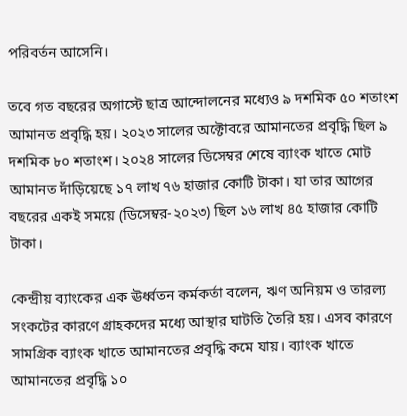পরিবর্তন আসেনি।

তবে গত বছরের অগাস্টে ছাত্র আন্দোলনের মধ্যেও ৯ দশমিক ৫০ শতাংশ আমানত প্রবৃদ্ধি হয়। ২০২৩ সালের অক্টোবরে আমানতের প্রবৃদ্ধি ছিল ৯ দশমিক ৮০ শতাংশ। ২০২৪ সালের ডিসেম্বর শেষে ব্যাংক খাতে মোট আমানত দাঁড়িয়েছে ১৭ লাখ ৭৬ হাজার কোটি টাকা। যা তার আগের বছরের একই সময়ে (ডিসেম্বর-২০২৩) ছিল ১৬ লাখ ৪৫ হাজার কোটি টাকা।

কেন্দ্রীয় ব্যাংকের এক ঊর্ধ্বতন কর্মকর্তা বলেন, ঋণ অনিয়ম ও তারল্য সংকটের কারণে গ্রাহকদের মধ্যে আস্থার ঘাটতি তৈরি হয়। এসব কারণে সামগ্রিক ব্যাংক খাতে আমানতের প্রবৃদ্ধি কমে যায়। ব্যাংক খাতে আমানতের প্রবৃদ্ধি ১০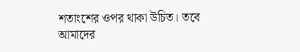শতাংশের ওপর থাকা উচিত। তবে আমাদের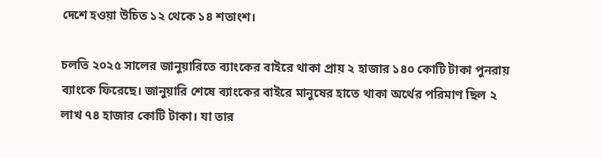দেশে হওয়া উচিত ১২ থেকে ১৪ শতাংশ।

চলতি ২০২৫ সালের জানুয়ারিতে ব্যাংকের বাইরে থাকা প্রায় ২ হাজার ১৪০ কোটি টাকা পুনরায় ব্যাংকে ফিরেছে। জানুয়ারি শেষে ব্যাংকের বাইরে মানুষের হাতে থাকা অর্থের পরিমাণ ছিল ২ লাখ ৭৪ হাজার কোটি টাকা। যা তার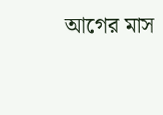আগের মাস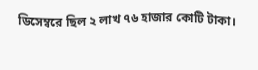ডিসেম্বরে ছিল ২ লাখ ৭৬ হাজার কোটি টাকা।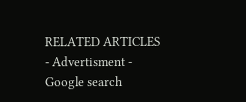RELATED ARTICLES
- Advertisment -
Google search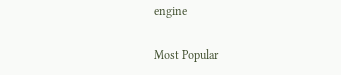engine

Most Popular